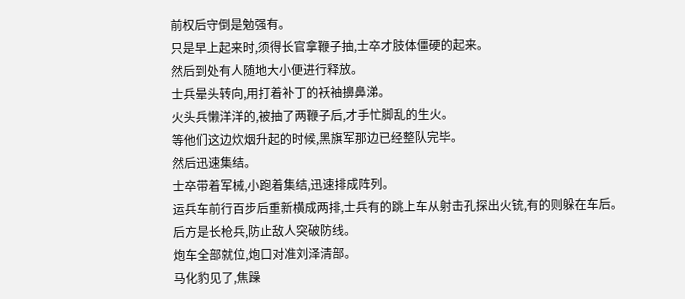前权后守倒是勉强有。
只是早上起来时,须得长官拿鞭子抽,士卒才肢体僵硬的起来。
然后到处有人随地大小便进行释放。
士兵晕头转向,用打着补丁的袄袖擤鼻涕。
火头兵懒洋洋的,被抽了两鞭子后,才手忙脚乱的生火。
等他们这边炊烟升起的时候,黑旗军那边已经整队完毕。
然后迅速集结。
士卒带着军械,小跑着集结,迅速排成阵列。
运兵车前行百步后重新横成两排,士兵有的跳上车从射击孔探出火铳,有的则躲在车后。
后方是长枪兵,防止敌人突破防线。
炮车全部就位,炮口对准刘泽清部。
马化豹见了,焦躁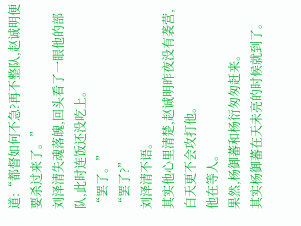道:“都督如何不急?再不整队,赵诚明便要杀过来了。”
刘泽清失魂落魄,回头看了一眼他的部队,此时连饭还没吃上。
“罢了。”
“罢了?”
刘泽清不语。
其实他心里清楚,赵诚明昨夜没有袭营,白天更不会攻打他。
他在等人。
果然,杨御蕃和杨衍匆匆赶来。
其实杨御蕃在天未亮的时候就到了。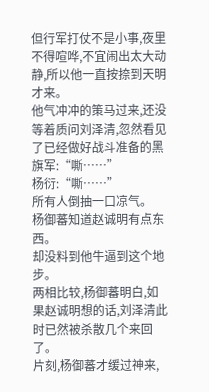但行军打仗不是小事,夜里不得喧哗,不宜闹出太大动静,所以他一直按捺到天明才来。
他气冲冲的策马过来,还没等着质问刘泽清,忽然看见了已经做好战斗准备的黑旗军:“嘶……”
杨衍:“嘶……”
所有人倒抽一口凉气。
杨御蕃知道赵诚明有点东西。
却没料到他牛逼到这个地步。
两相比较,杨御蕃明白,如果赵诚明想的话,刘泽清此时已然被杀散几个来回了。
片刻,杨御蕃才缓过神来,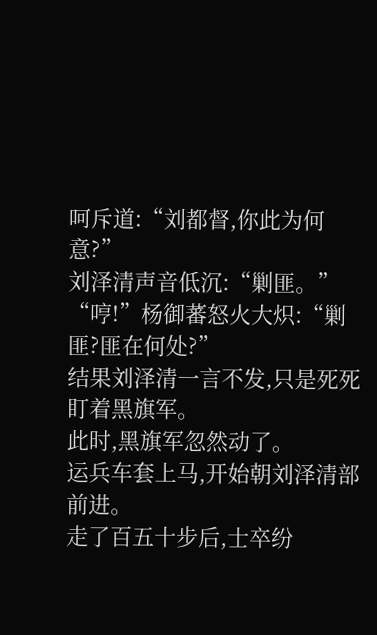呵斥道:“刘都督,你此为何意?”
刘泽清声音低沉:“剿匪。”
“哼!”杨御蕃怒火大炽:“剿匪?匪在何处?”
结果刘泽清一言不发,只是死死盯着黑旗军。
此时,黑旗军忽然动了。
运兵车套上马,开始朝刘泽清部前进。
走了百五十步后,士卒纷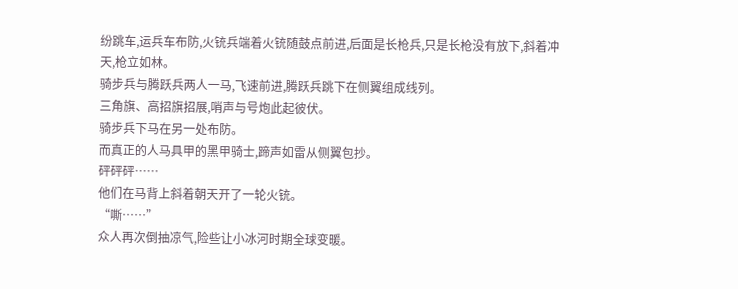纷跳车,运兵车布防,火铳兵端着火铳随鼓点前进,后面是长枪兵,只是长枪没有放下,斜着冲天,枪立如林。
骑步兵与腾跃兵两人一马,飞速前进,腾跃兵跳下在侧翼组成线列。
三角旗、高招旗招展,哨声与号炮此起彼伏。
骑步兵下马在另一处布防。
而真正的人马具甲的黑甲骑士,蹄声如雷从侧翼包抄。
砰砰砰……
他们在马背上斜着朝天开了一轮火铳。
“嘶……”
众人再次倒抽凉气,险些让小冰河时期全球变暖。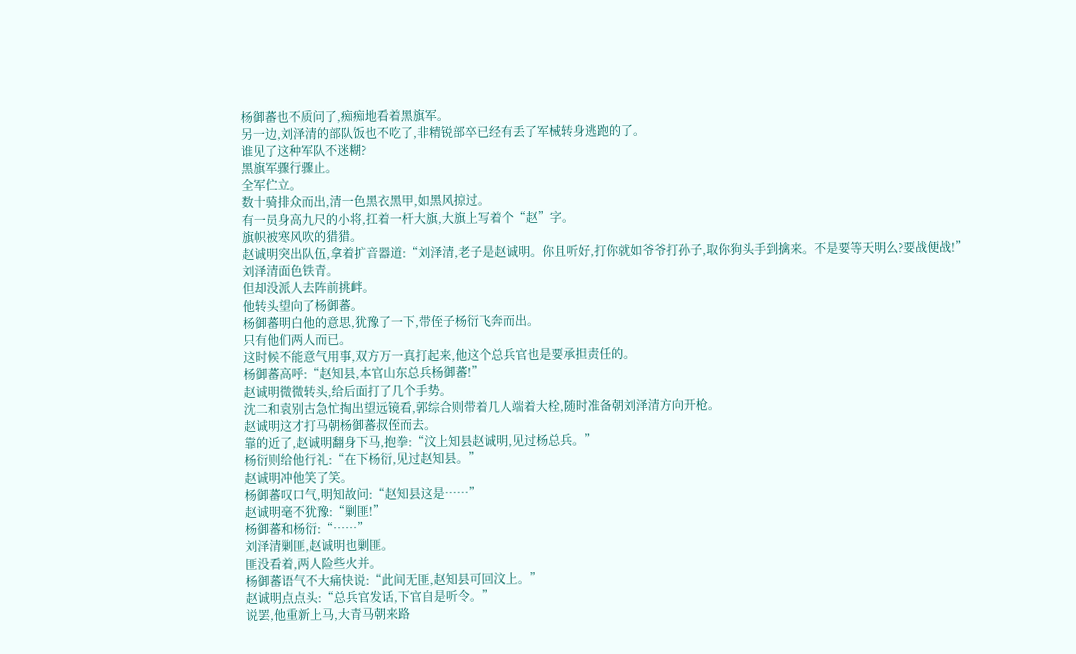杨御蕃也不质问了,痴痴地看着黑旗军。
另一边,刘泽清的部队饭也不吃了,非精锐部卒已经有丢了军械转身逃跑的了。
谁见了这种军队不迷糊?
黑旗军骤行骤止。
全军伫立。
数十骑排众而出,清一色黑衣黑甲,如黑风掠过。
有一员身高九尺的小将,扛着一杆大旗,大旗上写着个“赵”字。
旗帜被寒风吹的猎猎。
赵诚明突出队伍,拿着扩音器道:“刘泽清,老子是赵诚明。你且听好,打你就如爷爷打孙子,取你狗头手到擒来。不是要等天明么?要战便战!”
刘泽清面色铁青。
但却没派人去阵前挑衅。
他转头望向了杨御蕃。
杨御蕃明白他的意思,犹豫了一下,带侄子杨衍飞奔而出。
只有他们两人而已。
这时候不能意气用事,双方万一真打起来,他这个总兵官也是要承担责任的。
杨御蕃高呼:“赵知县,本官山东总兵杨御蕃!”
赵诚明微微转头,给后面打了几个手势。
沈二和袁别古急忙掏出望远镜看,郭综合则带着几人端着大栓,随时准备朝刘泽清方向开枪。
赵诚明这才打马朝杨御蕃叔侄而去。
靠的近了,赵诚明翻身下马,抱拳:“汶上知县赵诚明,见过杨总兵。”
杨衍则给他行礼:“在下杨衍,见过赵知县。”
赵诚明冲他笑了笑。
杨御蕃叹口气,明知故问:“赵知县这是……”
赵诚明毫不犹豫:“剿匪!”
杨御蕃和杨衍:“……”
刘泽清剿匪,赵诚明也剿匪。
匪没看着,两人险些火并。
杨御蕃语气不大痛快说:“此间无匪,赵知县可回汶上。”
赵诚明点点头:“总兵官发话,下官自是听令。”
说罢,他重新上马,大青马朝来路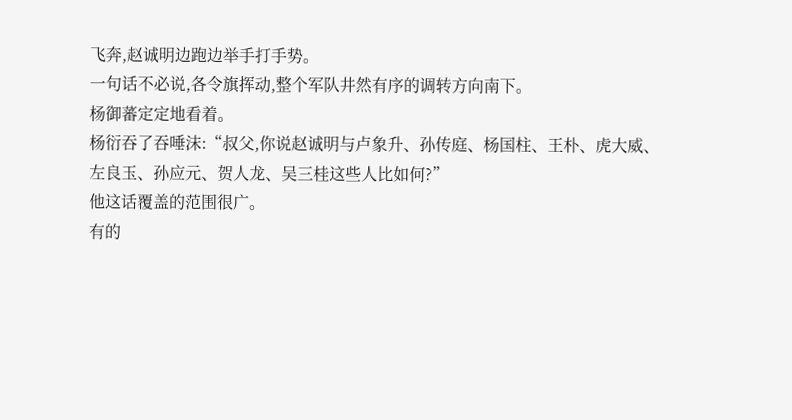飞奔,赵诚明边跑边举手打手势。
一句话不必说,各令旗挥动,整个军队井然有序的调转方向南下。
杨御蕃定定地看着。
杨衍吞了吞唾沫:“叔父,你说赵诚明与卢象升、孙传庭、杨国柱、王朴、虎大威、左良玉、孙应元、贺人龙、吴三桂这些人比如何?”
他这话覆盖的范围很广。
有的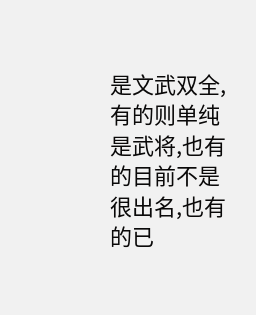是文武双全,有的则单纯是武将,也有的目前不是很出名,也有的已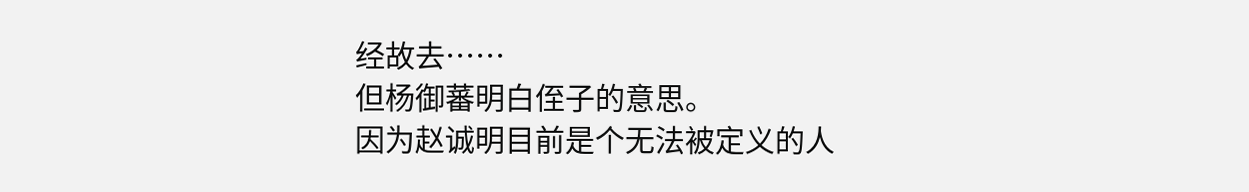经故去……
但杨御蕃明白侄子的意思。
因为赵诚明目前是个无法被定义的人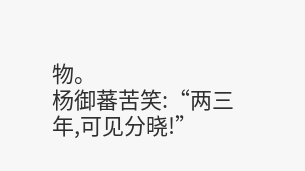物。
杨御蕃苦笑:“两三年,可见分晓!”